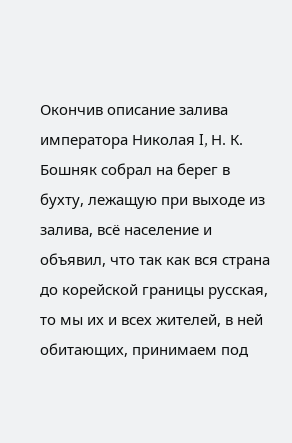Окончив описание залива императора Николая I, Н. К. Бошняк собрал на берег в бухту, лежащую при выходе из залива, всё население и объявил, что так как вся страна до корейской границы русская, то мы их и всех жителей, в ней обитающих, принимаем под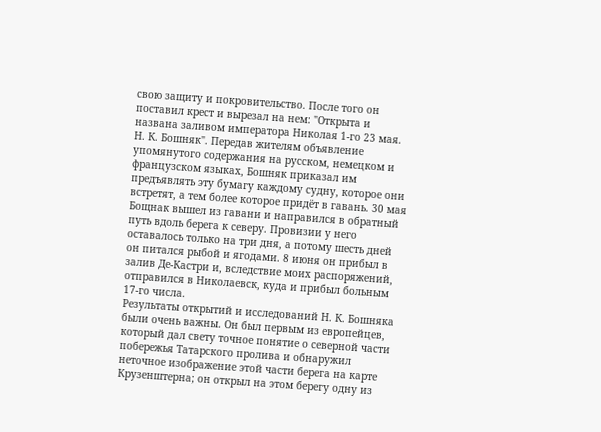свою защиту и покровительство. После того он поставил крест и вырезал на нем: "Открыта и названа заливом императора Николая 1-го 23 мая. Н. К. Бошняк". Передав жителям объявление упомянутого содержания на русском, немецком и французском языках, Бошняк приказал им предъявлять эту бумагу каждому судну, которое они встретят, а тем более которое придёт в гавань. 30 мая Бощнак вышел из гавани и направился в обратный путь вдоль берега к северу. Провизии у него оставалось только на три дня, а потому шесть дней он питался рыбой и ягодами. 8 июня он прибыл в залив Де-Кастри и, вследствие моих распоряжений, отправился в Николаевск, куда и прибыл больным 17-го числа.
Результаты открытий и исследований Н. К. Бошняка были очень важны. Он был первым из европейцев, который дал свету точное понятие о северной части побережья Татарского пролива и обнаружил неточное изображение этой части берега на карте Крузенштерна; он открыл на этом берегу одну из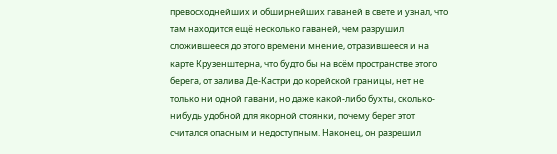превосходнейших и обширнейших гаваней в свете и узнал, что там находится ещё несколько гаваней, чем разрушил сложившееся до этого времени мнение, отразившееся и на карте Крузенштерна, что будто бы на всём пространстве этого берега, от залива Де-Кастри до корейской границы, нет не только ни одной гавани, но даже какой-либо бухты, сколько-нибудь удобной для якорной стоянки, почему берег этот считался опасным и недоступным. Наконец, он разрешил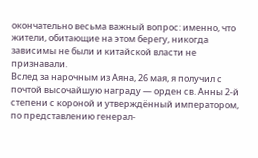окончательно весьма важный вопрос: именно, что жители, обитающие на этом берегу, никогда зависимы не были и китайской власти не признавали.
Вслед за нарочным из Аяна, 26 мая, я получил с почтой высочайшую награду — орден св. Анны 2-й степени с короной и утверждённый императором, по представлению генерал-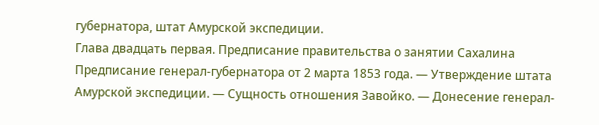губернатора, штат Амурской экспедиции.
Глава двадцать первая. Предписание правительства о занятии Сахалина
Предписание генерал-губернатора от 2 марта 1853 года. — Утверждение штата Амурской экспедиции. — Сущность отношения Завойко. — Донесение генерал-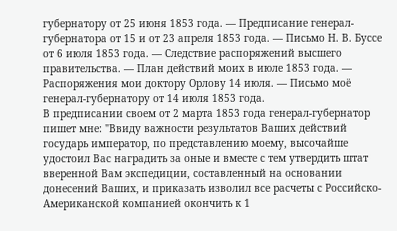губернатору от 25 июня 1853 года. — Предписание генерал-губернатора от 15 и от 23 апреля 1853 года. — Письмо Н. В. Буссе от 6 июля 1853 года. — Следствие распоряжений высшего правительства. — План действий моих в июле 1853 года. — Распоряжения мои доктору Орлову 14 июля. — Письмо моё генерал-губернатору от 14 июля 1853 года.
В предписании своем от 2 марта 1853 года генерал-губернатор пишет мне: "Ввиду важности результатов Ваших действий государь император, по представлению моему, высочайше удостоил Вас наградить за оные и вместе с тем утвердить штат вверенной Вам экспедиции, составленный на основании донесений Ваших, и приказать изволил все расчеты с Российско-Американской компанией окончить к 1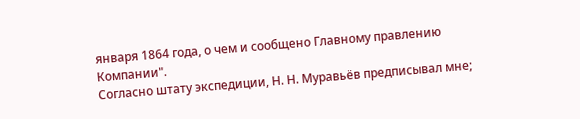января 1864 года, о чем и сообщено Главному правлению Компании".
Согласно штату экспедиции, Н. Н. Муравьёв предписывал мне;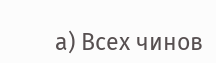а) Всех чинов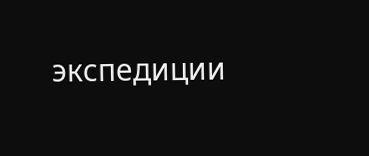экспедиции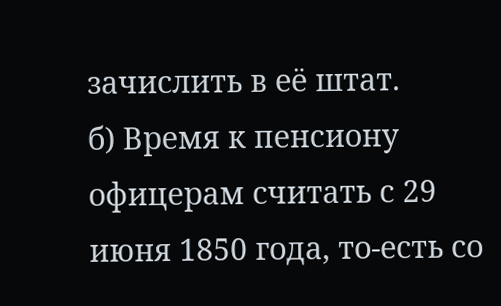зачислить в её штат.
б) Время к пенсиону офицерам считать с 29 июня 1850 года, то-есть со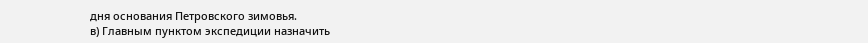дня основания Петровского зимовья.
в) Главным пунктом экспедиции назначить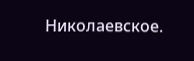Николаевское.